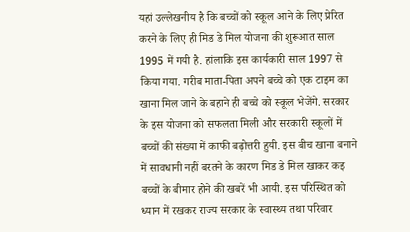यहां उल्लेखनीय है कि बच्चों को स्कूल आने के लिए प्रेरित करने के लिए ही मिड डे मिल योजना की शुरूआत साल 1995 में गयी है. हांलाकि इस कार्यकारी साल 1997 से किया गया. गरीब माता-पिता अपने बच्चे को एक टाइम का खाना मिल जाने के बहाने ही बच्चे को स्कूल भेजेंगे. सरकार के इस योजना को सफलता मिली और सरकारी स्कूलों में बच्चों की संख्या में काफी बढ़ोत्तरी हुयी. इस बीच खाना बनाने में सावधानी नहीं बरतने के कारण मिड डे मिल खाकर कइ बच्चों के बीमार होने की खबरें भी आयी. इस परिस्थित को ध्यान में रखकर राज्य सरकार के स्वास्थ्य तथा परिवार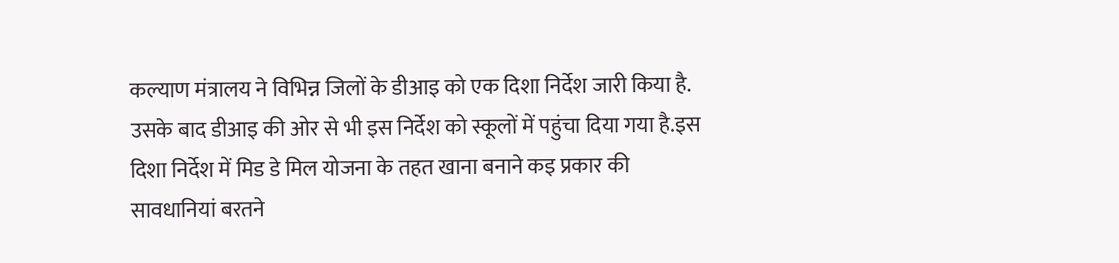कल्याण मंत्रालय ने विभिन्न जिलों के डीआइ को एक दिशा निर्देश जारी किया है. उसके बाद डीआइ की ओर से भी इस निर्देश को स्कूलों में पहुंचा दिया गया है.इस दिशा निर्देश में मिड डे मिल योजना के तहत खाना बनाने कइ प्रकार की सावधानियां बरतने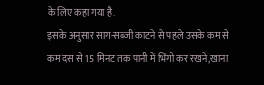के लिए कहा गया है.
इसके अनुसार साग-सब्जी काटने से पहले उसके कम से कम दस से 15 मिनट तक पानी में भिंगो कर रखने,खाना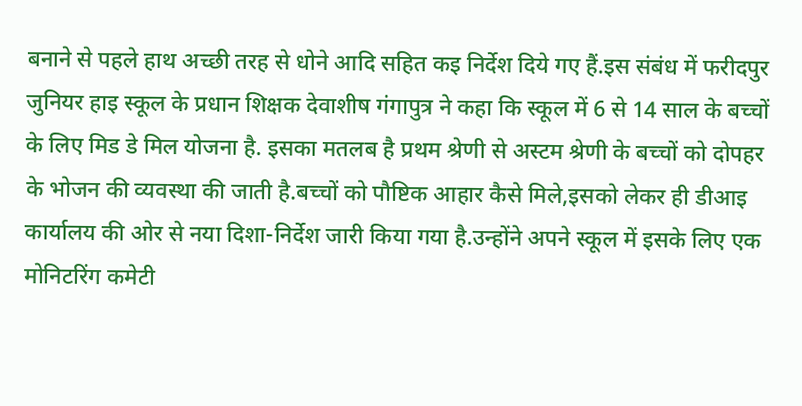बनाने से पहले हाथ अच्छी तरह से धोने आदि सहित कइ निर्देश दिये गए हैं.इस संबंध में फरीदपुर जुनियर हाइ स्कूल के प्रधान शिक्षक देवाशीष गंगापुत्र ने कहा कि स्कूल में 6 से 14 साल के बच्चों के लिए मिड डे मिल योजना है. इसका मतलब है प्रथम श्रेणी से अस्टम श्रेणी के बच्चों को दोपहर के भोजन की व्यवस्था की जाती है.बच्चों को पौष्टिक आहार कैसे मिले,इसको लेकर ही डीआइ कार्यालय की ओर से नया दिशा-निर्देश जारी किया गया है.उन्होंने अपने स्कूल में इसके लिए एक मोनिटरिंग कमेटी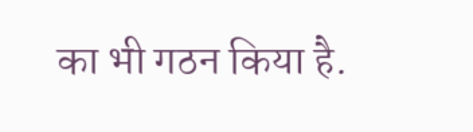का भी गठन किया है.